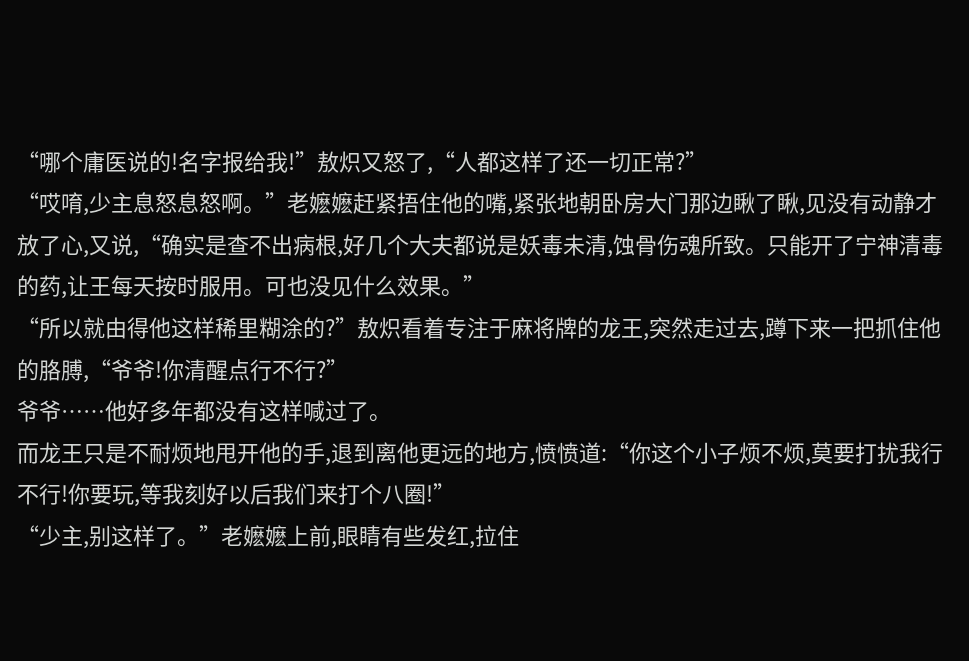“哪个庸医说的!名字报给我!”敖炽又怒了,“人都这样了还一切正常?”
“哎唷,少主息怒息怒啊。”老嬷嬷赶紧捂住他的嘴,紧张地朝卧房大门那边瞅了瞅,见没有动静才放了心,又说,“确实是查不出病根,好几个大夫都说是妖毒未清,蚀骨伤魂所致。只能开了宁神清毒的药,让王每天按时服用。可也没见什么效果。”
“所以就由得他这样稀里糊涂的?”敖炽看着专注于麻将牌的龙王,突然走过去,蹲下来一把抓住他的胳膊,“爷爷!你清醒点行不行?”
爷爷……他好多年都没有这样喊过了。
而龙王只是不耐烦地甩开他的手,退到离他更远的地方,愤愤道:“你这个小子烦不烦,莫要打扰我行不行!你要玩,等我刻好以后我们来打个八圈!”
“少主,别这样了。”老嬷嬷上前,眼睛有些发红,拉住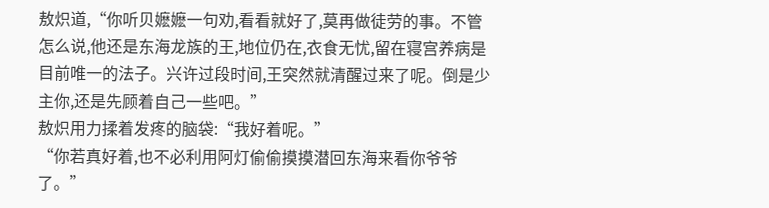敖炽道,“你听贝嬷嬷一句劝,看看就好了,莫再做徒劳的事。不管怎么说,他还是东海龙族的王,地位仍在,衣食无忧,留在寝宫养病是目前唯一的法子。兴许过段时间,王突然就清醒过来了呢。倒是少主你,还是先顾着自己一些吧。”
敖炽用力揉着发疼的脑袋:“我好着呢。”
“你若真好着,也不必利用阿灯偷偷摸摸潜回东海来看你爷爷了。”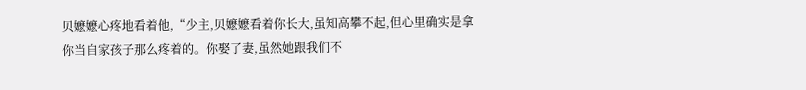贝嬷嬷心疼地看着他,“少主,贝嬷嬷看着你长大,虽知高攀不起,但心里确实是拿你当自家孩子那么疼着的。你娶了妻,虽然她跟我们不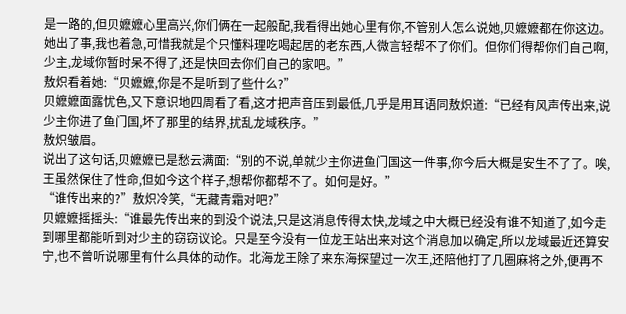是一路的,但贝嬷嬷心里高兴,你们俩在一起般配,我看得出她心里有你,不管别人怎么说她,贝嬷嬷都在你这边。她出了事,我也着急,可惜我就是个只懂料理吃喝起居的老东西,人微言轻帮不了你们。但你们得帮你们自己啊,少主,龙域你暂时呆不得了,还是快回去你们自己的家吧。”
敖炽看着她:“贝嬷嬷,你是不是听到了些什么?”
贝嬷嬷面露忧色,又下意识地四周看了看,这才把声音压到最低,几乎是用耳语同敖炽道:“已经有风声传出来,说少主你进了鱼门国,坏了那里的结界,扰乱龙域秩序。”
敖炽皱眉。
说出了这句话,贝嬷嬷已是愁云满面:“别的不说,单就少主你进鱼门国这一件事,你今后大概是安生不了了。唉,王虽然保住了性命,但如今这个样子,想帮你都帮不了。如何是好。”
“谁传出来的?”敖炽冷笑,“无藏青霜对吧?”
贝嬷嬷摇摇头:“谁最先传出来的到没个说法,只是这消息传得太快,龙域之中大概已经没有谁不知道了,如今走到哪里都能听到对少主的窃窃议论。只是至今没有一位龙王站出来对这个消息加以确定,所以龙域最近还算安宁,也不曾听说哪里有什么具体的动作。北海龙王除了来东海探望过一次王,还陪他打了几圈麻将之外,便再不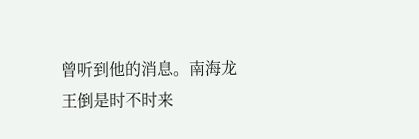曾听到他的消息。南海龙王倒是时不时来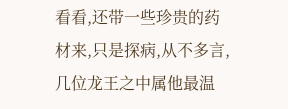看看,还带一些珍贵的药材来,只是探病,从不多言,几位龙王之中属他最温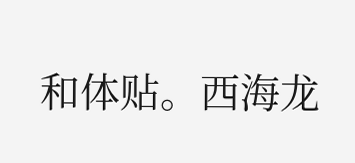和体贴。西海龙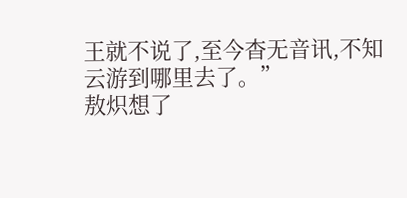王就不说了,至今杳无音讯,不知云游到哪里去了。”
敖炽想了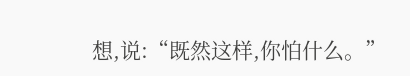想,说:“既然这样,你怕什么。”